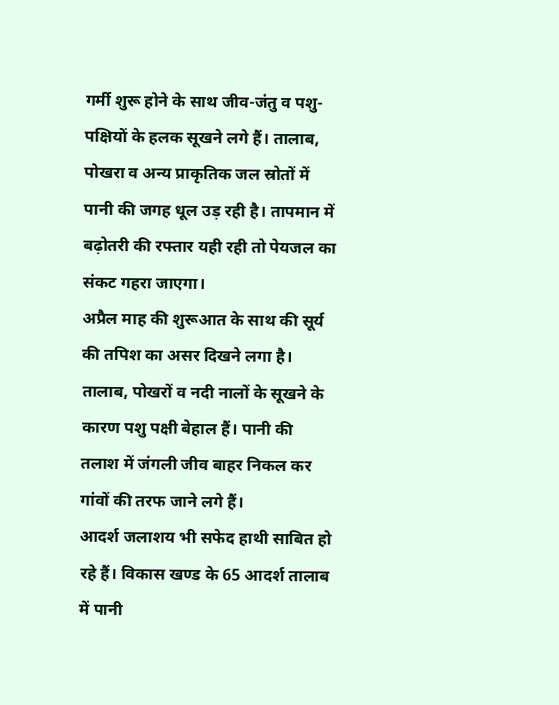गर्मी शुरू होने के साथ जीव-जंतु व पशु-पक्षियों के हलक सूखने लगे हैं। तालाब, पोखरा व अन्य प्राकृतिक जल स्रोतों में पानी की जगह धूल उड़ रही है। तापमान में बढ़ोतरी की रफ्तार यही रही तो पेयजल का संकट गहरा जाएगा।
अप्रैल माह की शुरूआत के साथ की सूर्य की तपिश का असर दिखने लगा है। तालाब, पोखरों व नदी नालों के सूखने के कारण पशु पक्षी बेहाल हैं। पानी की तलाश में जंगली जीव बाहर निकल कर गांवों की तरफ जाने लगे हैं।
आदर्श जलाशय भी सफेद हाथी साबित हो रहे हैं। विकास खण्ड के 65 आदर्श तालाब में पानी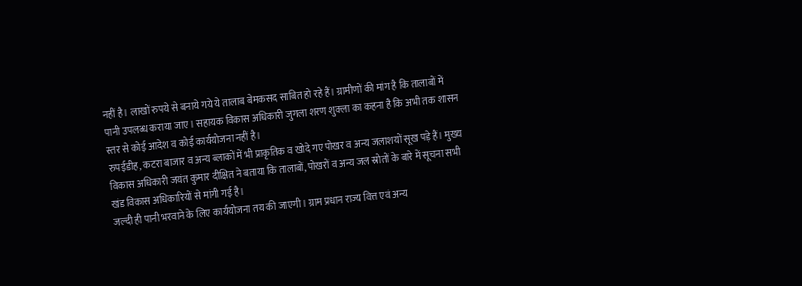नहीं है। लाखों रुपये से बनाये गये ये तालाब बेमकसद साबित हो रहे हैं। ग्रामीणों की मांग है कि तालाबों में पानी उपलब्ध कराया जाए। सहायक विकास अधिकारी जुगला शरण शुक्ला का कहना है कि अभी तक शासन स्तर से कोई आदेश व कोई कार्ययोजना नहीं है।
रुपईडीह, कटरा बाजार व अन्य ब्लाकों में भी प्राकृतिक व खोदे गए पोखर व अन्य जलाशयों सूख पड़े हैं। मुख्य विकास अधिकारी जयंत कुमार दीक्षित ने बताया कि तालाबों, पोखरों व अन्य जल स्रोतों के बारे में सूचना सभी खंड विकास अधिकारियों से मांगी गई है।
जल्दी ही पानी भरवाने के लिए कार्ययोजना तय की जाएगी। ग्राम प्रधान राज्य वित्त एवं अन्य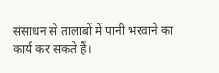संसाधन से तालाबों में पानी भरवाने का कार्य कर सकते हैं।